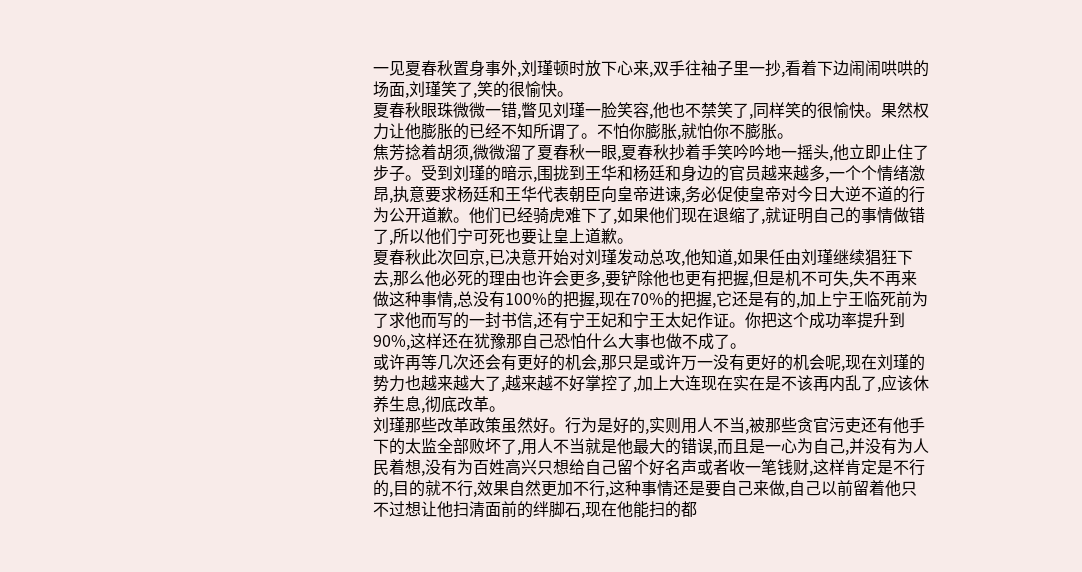一见夏春秋置身事外,刘瑾顿时放下心来,双手往袖子里一抄,看着下边闹闹哄哄的场面,刘瑾笑了,笑的很愉快。
夏春秋眼珠微微一错,瞥见刘瑾一脸笑容,他也不禁笑了,同样笑的很愉快。果然权力让他膨胀的已经不知所谓了。不怕你膨胀,就怕你不膨胀。
焦芳捻着胡须,微微溜了夏春秋一眼,夏春秋抄着手笑吟吟地一摇头,他立即止住了步子。受到刘瑾的暗示,围拢到王华和杨廷和身边的官员越来越多,一个个情绪激昂,执意要求杨廷和王华代表朝臣向皇帝进谏,务必促使皇帝对今日大逆不道的行为公开道歉。他们已经骑虎难下了,如果他们现在退缩了,就证明自己的事情做错了,所以他们宁可死也要让皇上道歉。
夏春秋此次回京,已决意开始对刘瑾发动总攻,他知道,如果任由刘瑾继续猖狂下去,那么他必死的理由也许会更多,要铲除他也更有把握,但是机不可失,失不再来做这种事情,总没有100%的把握,现在70%的把握,它还是有的,加上宁王临死前为了求他而写的一封书信,还有宁王妃和宁王太妃作证。你把这个成功率提升到90%,这样还在犹豫那自己恐怕什么大事也做不成了。
或许再等几次还会有更好的机会,那只是或许万一没有更好的机会呢,现在刘瑾的势力也越来越大了,越来越不好掌控了,加上大连现在实在是不该再内乱了,应该休养生息,彻底改革。
刘瑾那些改革政策虽然好。行为是好的,实则用人不当,被那些贪官污吏还有他手下的太监全部败坏了,用人不当就是他最大的错误,而且是一心为自己,并没有为人民着想,没有为百姓高兴只想给自己留个好名声或者收一笔钱财,这样肯定是不行的,目的就不行,效果自然更加不行,这种事情还是要自己来做,自己以前留着他只不过想让他扫清面前的绊脚石,现在他能扫的都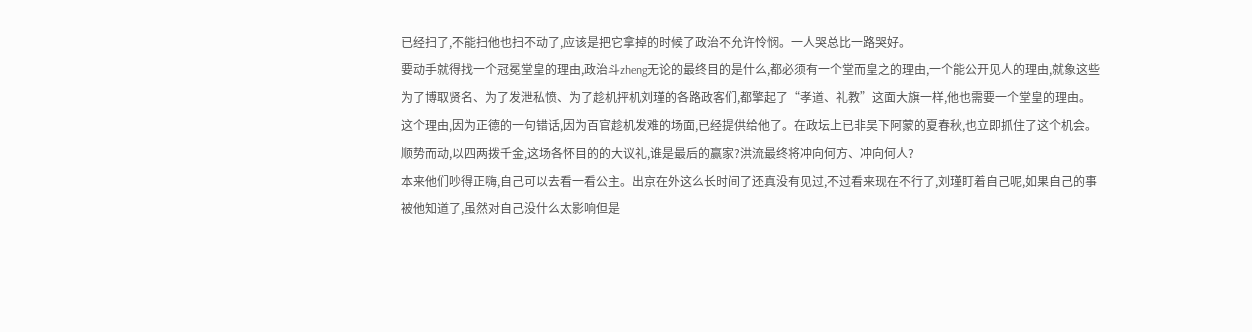已经扫了,不能扫他也扫不动了,应该是把它拿掉的时候了政治不允许怜悯。一人哭总比一路哭好。
要动手就得找一个冠冕堂皇的理由,政治斗zheng无论的最终目的是什么,都必须有一个堂而皇之的理由,一个能公开见人的理由,就象这些为了博取贤名、为了发泄私愤、为了趁机抨机刘瑾的各路政客们,都擎起了“孝道、礼教”这面大旗一样,他也需要一个堂皇的理由。
这个理由,因为正德的一句错话,因为百官趁机发难的场面,已经提供给他了。在政坛上已非吴下阿蒙的夏春秋,也立即抓住了这个机会。顺势而动,以四两拨千金,这场各怀目的的大议礼,谁是最后的赢家?洪流最终将冲向何方、冲向何人?
本来他们吵得正嗨,自己可以去看一看公主。出京在外这么长时间了还真没有见过,不过看来现在不行了,刘瑾盯着自己呢,如果自己的事被他知道了,虽然对自己没什么太影响但是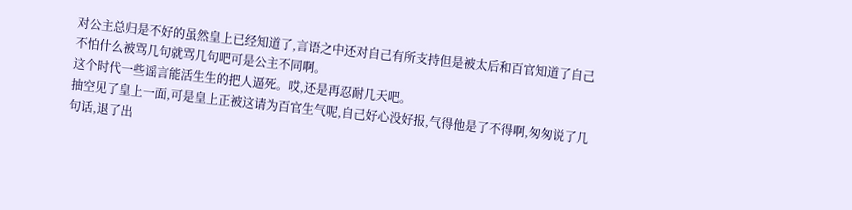对公主总归是不好的虽然皇上已经知道了,言语之中还对自己有所支持但是被太后和百官知道了自己不怕什么被骂几句就骂几句吧可是公主不同啊。
这个时代一些谣言能活生生的把人逼死。哎,还是再忍耐几天吧。
抽空见了皇上一面,可是皇上正被这请为百官生气呢,自己好心没好报,气得他是了不得啊,匆匆说了几句话,退了出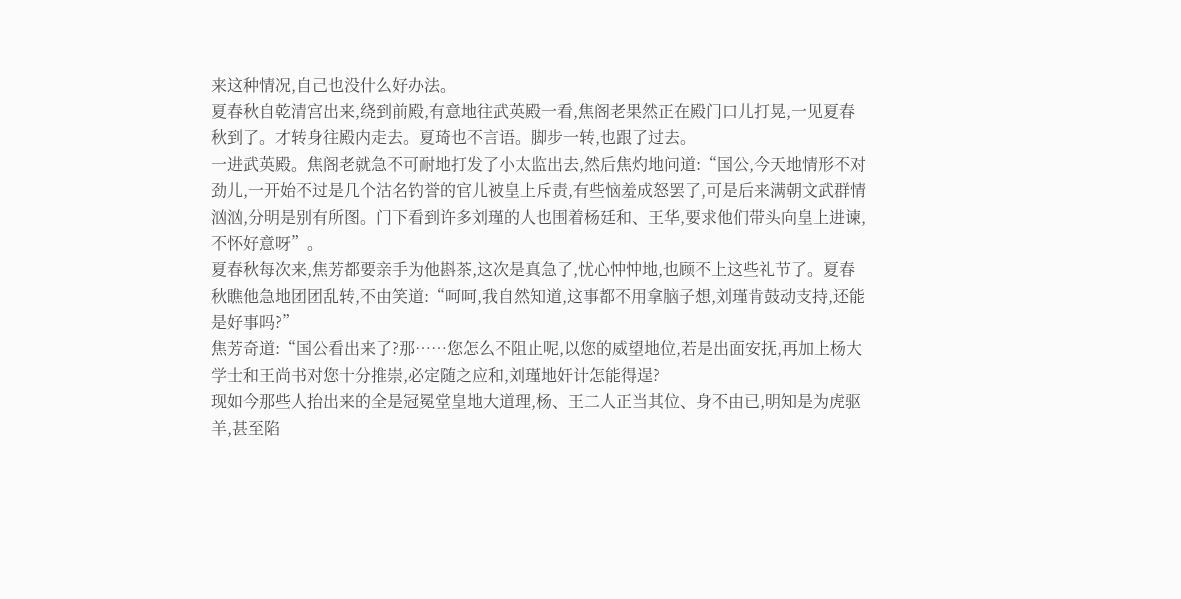来这种情况,自己也没什么好办法。
夏春秋自乾清宫出来,绕到前殿,有意地往武英殿一看,焦阁老果然正在殿门口儿打晃,一见夏春秋到了。才转身往殿内走去。夏琦也不言语。脚步一转,也跟了过去。
一进武英殿。焦阁老就急不可耐地打发了小太监出去,然后焦灼地问道:“国公,今天地情形不对劲儿,一开始不过是几个沽名钓誉的官儿被皇上斥责,有些恼羞成怒罢了,可是后来满朝文武群情汹汹,分明是别有所图。门下看到许多刘瑾的人也围着杨廷和、王华,要求他们带头向皇上进谏,不怀好意呀”。
夏春秋每次来,焦芳都要亲手为他斟茶,这次是真急了,忧心忡忡地,也顾不上这些礼节了。夏春秋瞧他急地团团乱转,不由笑道:“呵呵,我自然知道,这事都不用拿脑子想,刘瑾肯鼓动支持,还能是好事吗?”
焦芳奇道:“国公看出来了?那……您怎么不阻止呢,以您的威望地位,若是出面安抚,再加上杨大学士和王尚书对您十分推崇,必定随之应和,刘瑾地奸计怎能得逞?
现如今那些人抬出来的全是冠冕堂皇地大道理,杨、王二人正当其位、身不由已,明知是为虎驱羊,甚至陷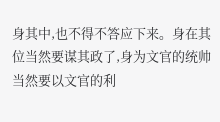身其中,也不得不答应下来。身在其位当然要谋其政了,身为文官的统帅当然要以文官的利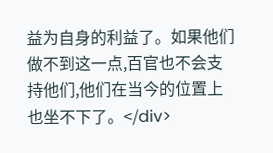益为自身的利益了。如果他们做不到这一点,百官也不会支持他们,他们在当今的位置上也坐不下了。</div>